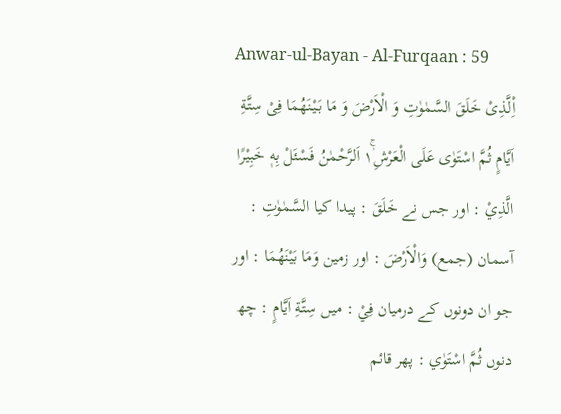Anwar-ul-Bayan - Al-Furqaan : 59
اِ۟لَّذِیْ خَلَقَ السَّمٰوٰتِ وَ الْاَرْضَ وَ مَا بَیْنَهُمَا فِیْ سِتَّةِ اَیَّامٍ ثُمَّ اسْتَوٰى عَلَى الْعَرْشِ١ۛۚ اَلرَّحْمٰنُ فَسْئَلْ بِهٖ خَبِیْرًا
الَّذِيْ : اور جس نے خَلَقَ : پیدا کیا السَّمٰوٰتِ : آسمان (جمع) وَالْاَرْضَ : اور زمین وَمَا بَيْنَهُمَا : اور جو ان دونوں کے درمیان فِيْ : میں سِتَّةِ اَيَّامٍ : چھ دنوں ثُمَّ اسْتَوٰي : پھر قائم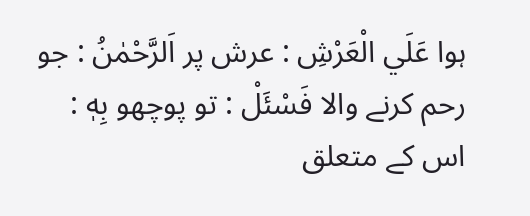ہوا عَلَي الْعَرْشِ : عرش پر اَلرَّحْمٰنُ : جو رحم کرنے والا فَسْئَلْ : تو پوچھو بِهٖ : اس کے متعلق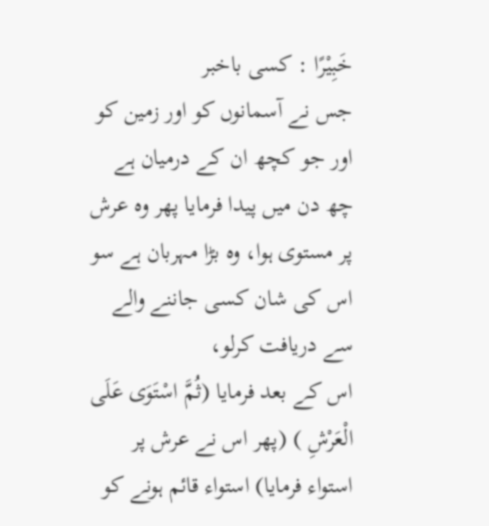خَبِيْرًا : کسی باخبر
جس نے آسمانوں کو اور زمین کو اور جو کچھ ان کے درمیان ہے چھ دن میں پیدا فرمایا پھر وہ عرش پر مستوی ہوا، وہ بڑا مہربان ہے سو اس کی شان کسی جاننے والے سے دریافت کرلو،
اس کے بعد فرمایا (ثُمَّ اسْتَوَی عَلَی الْعَرْشِ ) (پھر اس نے عرش پر استواء فرمایا) استواء قائم ہونے کو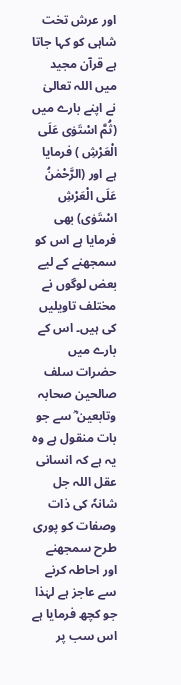اور عرش تخت شاہی کو کہا جاتا ہے قرآن مجید میں اللہ تعالیٰ نے اپنے بارے میں (ثُمَّ اسْتَوٰی عَلَی الْعَرْشِ ) فرمایا ہے اور (الرَّحْمٰنُ عَلَی الْعَرْشِ اسْتَوٰی) بھی فرمایا ہے اس کو سمجھنے کے لیے بعض لوگوں نے مختلف تاویلیں کی ہیں۔ اس کے بارے میں حضرات سلف صالحین صحابہ وتابعین ؓ سے جو بات منقول ہے وہ یہ ہے کہ انسانی عقل اللہ جل شانہٗ کی ذات وصفات کو پوری طرح سمجھنے اور احاطہ کرنے سے عاجز ہے لہٰذا جو کچھ فرمایا ہے اس سب پر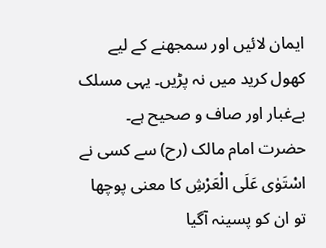ایمان لائیں اور سمجھنے کے لیے کھول کرید میں نہ پڑیں۔ یہی مسلک بےغبار اور صاف و صحیح ہے۔ حضرت امام مالک (رح) سے کسی نے اسْتَوٰی عَلَی الْعَرْشِ کا معنی پوچھا تو ان کو پسینہ آگیا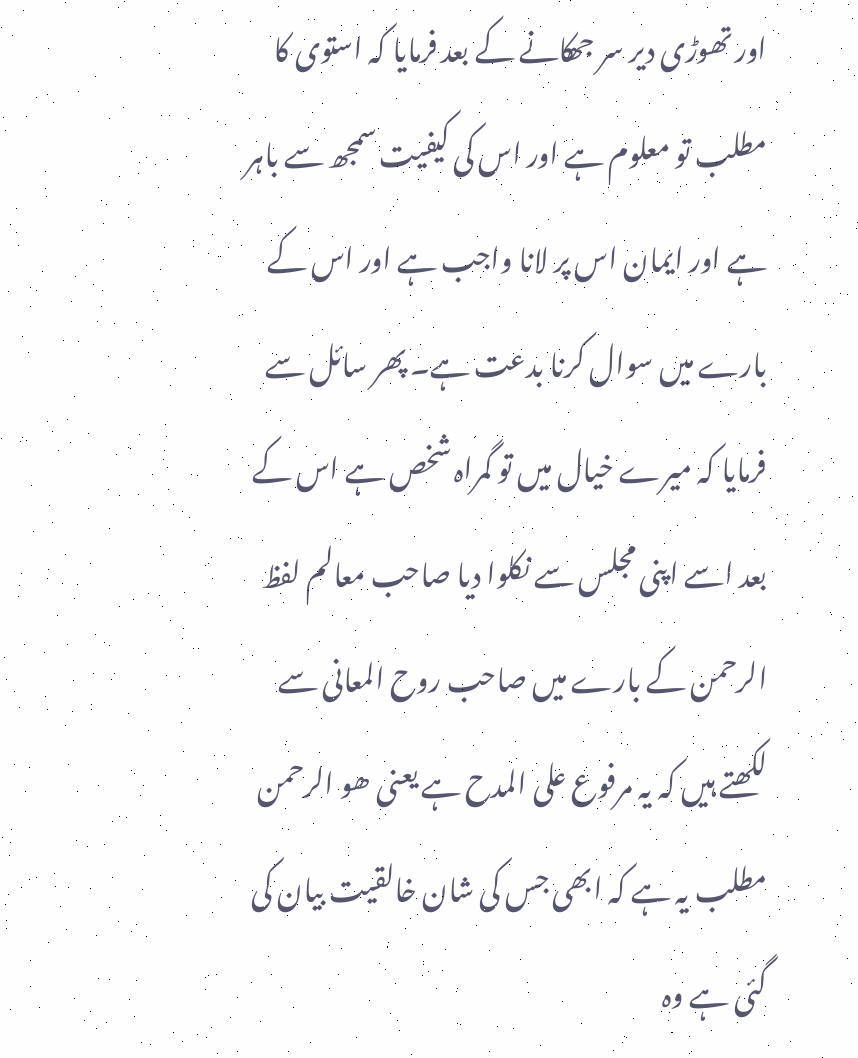اور تھوڑی دیر سر جھکانے کے بعد فرمایا کہ استوی کا مطلب تو معلوم ہے اور اس کی کیفیت سمجھ سے باہر ہے اور ایمان اس پر لانا واجب ہے اور اس کے بارے میں سوال کرنا بدعت ہے۔ پھر سائل سے فرمایا کہ میرے خیال میں تو گمراہ شخص ہے اس کے بعد اسے اپنی مجلس سے نکلوا دیا صاحب معالم لفظ الرحمن کے بارے میں صاحب روح المعانی سے لکھتے ہیں کہ یہ مرفوع علی المدح ہے یعنی ھو الرحمن مطلب یہ ہے کہ ابھی جس کی شان خالقیت بیان کی گئی ہے وہ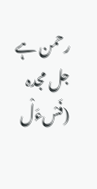رحمن ہے جل مجدہ (فَسْءَلْ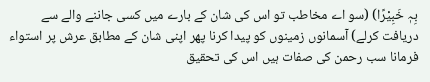بِہٖ خَبِیْرًا) (سو اے مخاطب تو اس کی شان کے بارے میں کسی جاننے والے سے دریافت کرلے) آسمانوں زمینوں کو پیدا کرنا پھر اپنی شان کے مطابق عرش پر استواء فرمانا سب رحمن کی صفات ہیں اس کی تحقیق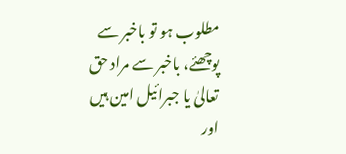مطلوب ہو تو باخبر سے پوچھئے، باخبر سے مراد حق تعالیٰ یا جبرائیل امین ہیں اور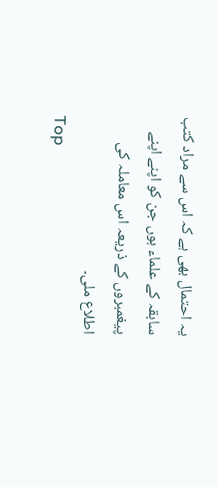یہ احتمال بھی ہے کہ اس سے مراد کتب سابقہ کے علماء ہوں جن کو اپنے اپنے پیغمبروں کے ذریعہ اس معاملہ کی اطلاع ملی۔
Top